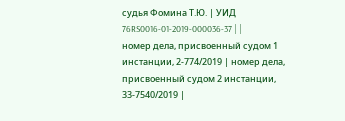судья Фомина Т.Ю. | УИД 76RS0016-01-2019-000036-37 | |
номер дела, присвоенный судом 1 инстанции, 2-774/2019 | номер дела, присвоенный судом 2 инстанции, 33-7540/2019 |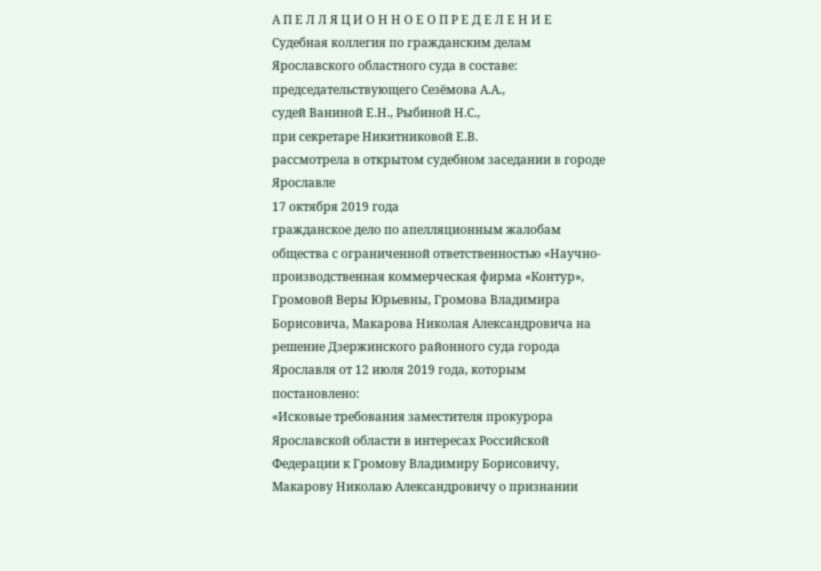А П Е Л Л Я Ц И О Н Н О Е О П Р Е Д Е Л Е Н И Е
Судебная коллегия по гражданским делам Ярославского областного суда в составе:
председательствующего Сезёмова А.А.,
судей Ваниной Е.Н., Рыбиной Н.С.,
при секретаре Никитниковой Е.В.
рассмотрела в открытом судебном заседании в городе Ярославле
17 октября 2019 года
гражданское дело по апелляционным жалобам общества с ограниченной ответственностью «Научно-производственная коммерческая фирма «Контур», Громовой Веры Юрьевны, Громова Владимира Борисовича, Макарова Николая Александровича на решение Дзержинского районного суда города Ярославля от 12 июля 2019 года, которым постановлено:
«Исковые требования заместителя прокурора Ярославской области в интересах Российской Федерации к Громову Владимиру Борисовичу, Макарову Николаю Александровичу о признании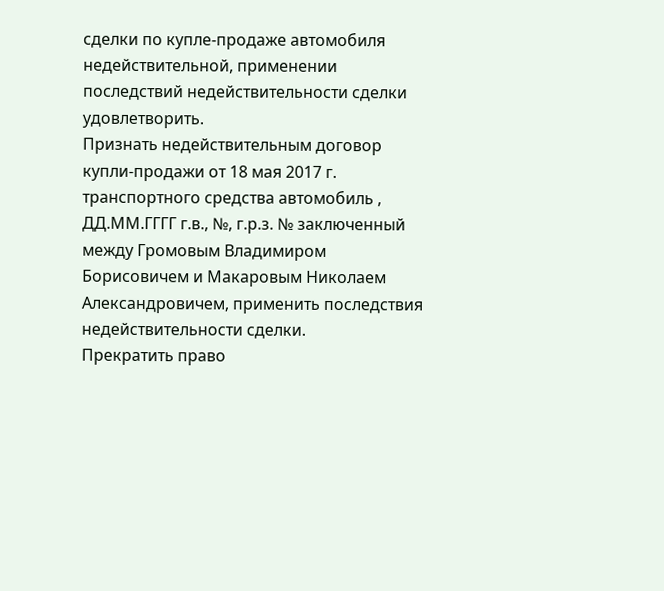сделки по купле-продаже автомобиля недействительной, применении последствий недействительности сделки удовлетворить.
Признать недействительным договор купли-продажи от 18 мая 2017 г. транспортного средства автомобиль , ДД.ММ.ГГГГ г.в., №, г.р.з. № заключенный между Громовым Владимиром Борисовичем и Макаровым Николаем Александровичем, применить последствия недействительности сделки.
Прекратить право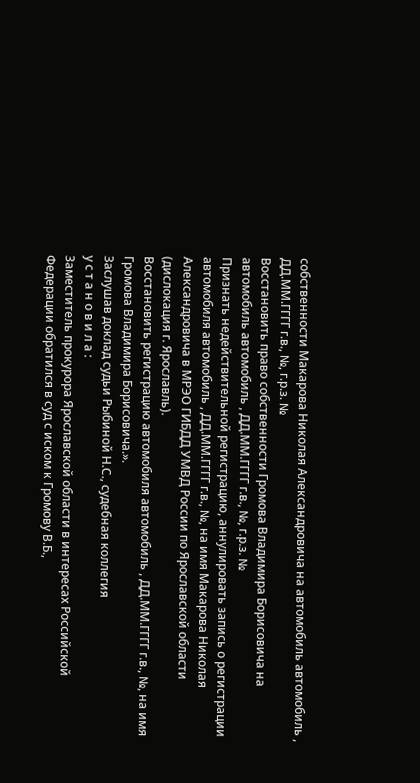собственности Макарова Николая Александровича на автомобиль автомобиль , ДД.ММ.ГГГГ г.в., №, г.р.з. №
Восстановить право собственности Громова Владимира Борисовича на автомобиль автомобиль , ДД.ММ.ГГГГ г.в., №, г.р.з. №
Признать недействительной регистрацию, аннулировать запись о регистрации автомобиля автомобиль , ДД.ММ.ГГГГ г.в., №, на имя Макарова Николая Александровича в МРЭО ГИБДД УМВД России по Ярославской области (дислокация г. Ярославль).
Восстановить регистрацию автомобиля автомобиль , ДД.ММ.ГГГГ г.в., №, на имя Громова Владимира Борисовича.».
Заслушав доклад судьи Рыбиной Н.С., судебная коллегия
у с т а н о в и л а :
Заместитель прокурора Ярославской области в интересах Российской Федерации обратился в суд с иском к Громову В.Б.,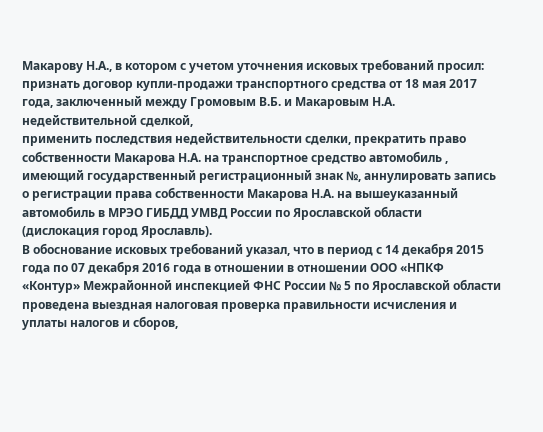Макарову Н.А., в котором с учетом уточнения исковых требований просил:
признать договор купли-продажи транспортного средства от 18 мая 2017 года, заключенный между Громовым В.Б. и Макаровым Н.А. недействительной сделкой,
применить последствия недействительности сделки, прекратить право собственности Макарова Н.А. на транспортное средство автомобиль , имеющий государственный регистрационный знак №, аннулировать запись о регистрации права собственности Макарова Н.А. на вышеуказанный автомобиль в МРЭО ГИБДД УМВД России по Ярославской области (дислокация город Ярославль).
В обоснование исковых требований указал, что в период с 14 декабря 2015 года по 07 декабря 2016 года в отношении в отношении ООО «НПКФ «Контур» Межрайонной инспекцией ФНС России № 5 по Ярославской области проведена выездная налоговая проверка правильности исчисления и уплаты налогов и сборов,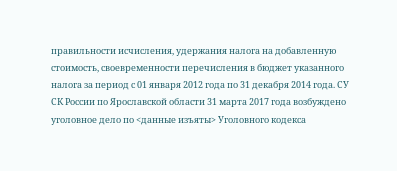правильности исчисления, удержания налога на добавленную стоимость, своевременности перечисления в бюджет указанного налога за период с 01 января 2012 года по 31 декабря 2014 года. СУ СК России по Ярославской области 31 марта 2017 года возбуждено уголовное дело по <данные изъяты> Уголовного кодекса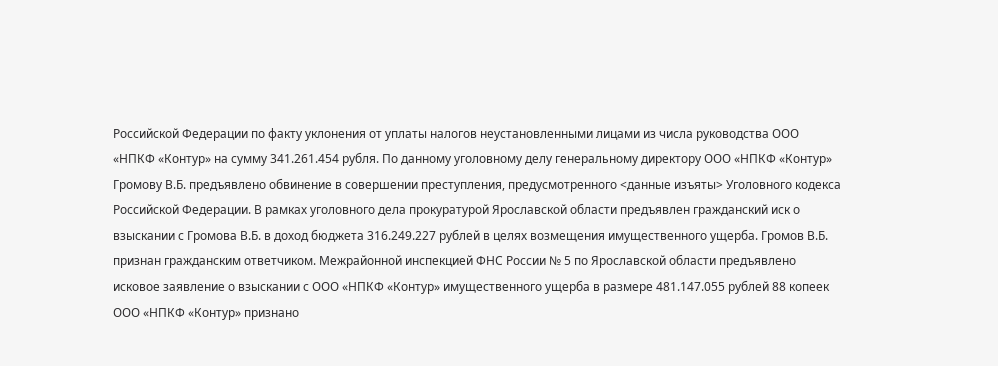Российской Федерации по факту уклонения от уплаты налогов неустановленными лицами из числа руководства ООО «НПКФ «Контур» на сумму 341.261.454 рубля. По данному уголовному делу генеральному директору ООО «НПКФ «Контур» Громову В.Б. предъявлено обвинение в совершении преступления, предусмотренного <данные изъяты> Уголовного кодекса Российской Федерации. В рамках уголовного дела прокуратурой Ярославской области предъявлен гражданский иск о взыскании с Громова В.Б. в доход бюджета 316.249.227 рублей в целях возмещения имущественного ущерба. Громов В.Б. признан гражданским ответчиком. Межрайонной инспекцией ФНС России № 5 по Ярославской области предъявлено исковое заявление о взыскании с ООО «НПКФ «Контур» имущественного ущерба в размере 481.147.055 рублей 88 копеек ООО «НПКФ «Контур» признано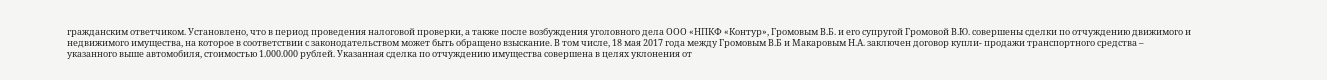гражданским ответчиком. Установлено, что в период проведения налоговой проверки, а также после возбуждения уголовного дела ООО «НПКФ «Контур», Громовым В.Б. и его супругой Громовой В.Ю. совершены сделки по отчуждению движимого и недвижимого имущества, на которое в соответствии с законодательством может быть обращено взыскание. В том числе, 18 мая 2017 года между Громовым В.Б и Макаровым Н.А. заключен договор купли- продажи транспортного средства – указанного выше автомобиля, стоимостью 1.000.000 рублей. Указанная сделка по отчуждению имущества совершена в целях уклонения от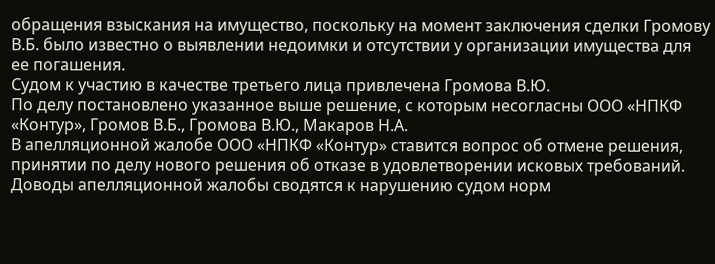обращения взыскания на имущество, поскольку на момент заключения сделки Громову В.Б. было известно о выявлении недоимки и отсутствии у организации имущества для ее погашения.
Судом к участию в качестве третьего лица привлечена Громова В.Ю.
По делу постановлено указанное выше решение, с которым несогласны ООО «НПКФ «Контур», Громов В.Б., Громова В.Ю., Макаров Н.А.
В апелляционной жалобе ООО «НПКФ «Контур» ставится вопрос об отмене решения, принятии по делу нового решения об отказе в удовлетворении исковых требований.
Доводы апелляционной жалобы сводятся к нарушению судом норм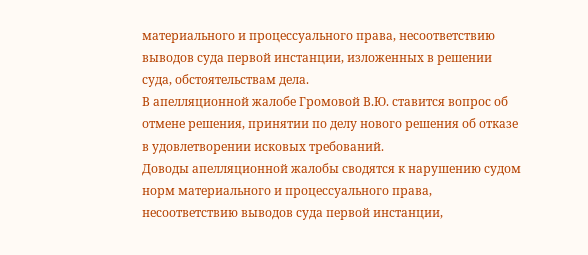материального и процессуального права, несоответствию выводов суда первой инстанции, изложенных в решении суда, обстоятельствам дела.
В апелляционной жалобе Громовой В.Ю. ставится вопрос об отмене решения, принятии по делу нового решения об отказе в удовлетворении исковых требований.
Доводы апелляционной жалобы сводятся к нарушению судом норм материального и процессуального права, несоответствию выводов суда первой инстанции,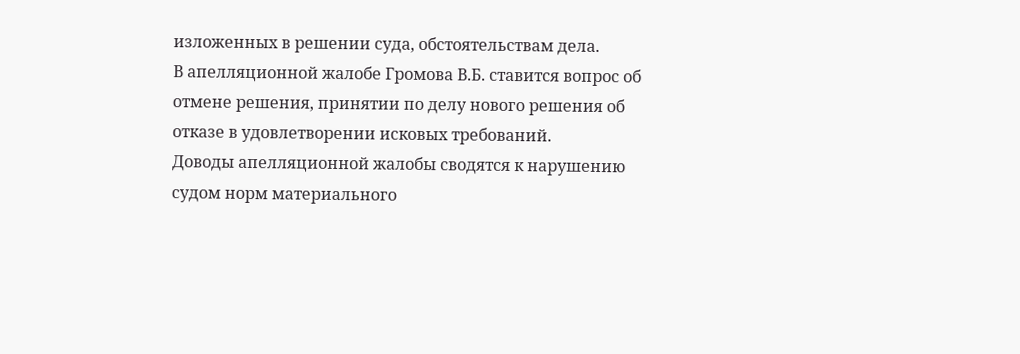изложенных в решении суда, обстоятельствам дела.
В апелляционной жалобе Громова В.Б. ставится вопрос об отмене решения, принятии по делу нового решения об отказе в удовлетворении исковых требований.
Доводы апелляционной жалобы сводятся к нарушению судом норм материального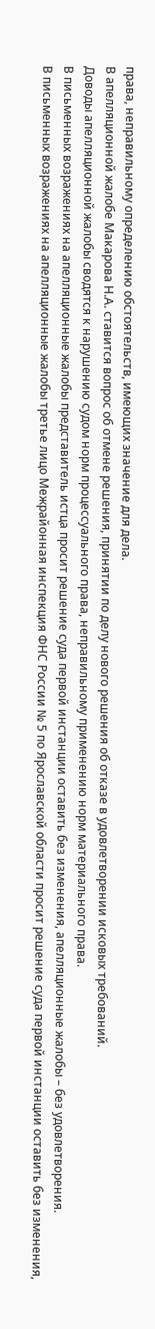права, неправильному определению обстоятельств, имеющих значение для дела.
В апелляционной жалобе Макарова Н.А. ставится вопрос об отмене решения, принятии по делу нового решения об отказе в удовлетворении исковых требований.
Доводы апелляционной жалобы сводятся к нарушению судом норм процессуального права, неправильному применению норм материального права.
В письменных возражениях на апелляционные жалобы представитель истца просит решение суда первой инстанции оставить без изменения, апелляционные жалобы – без удовлетворения.
В письменных возражениях на апелляционные жалобы третье лицо Межрайонная инспекция ФНС России № 5 по Ярославской области просит решение суда первой инстанции оставить без изменения,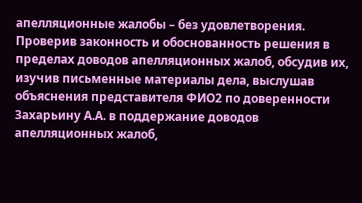апелляционные жалобы – без удовлетворения.
Проверив законность и обоснованность решения в пределах доводов апелляционных жалоб, обсудив их, изучив письменные материалы дела, выслушав объяснения представителя ФИО2 по доверенности Захарьину А.А. в поддержание доводов апелляционных жалоб,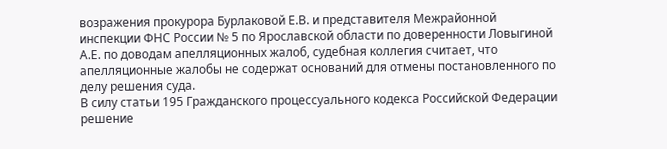возражения прокурора Бурлаковой Е.В. и представителя Межрайонной инспекции ФНС России № 5 по Ярославской области по доверенности Ловыгиной А.Е. по доводам апелляционных жалоб, судебная коллегия считает, что апелляционные жалобы не содержат оснований для отмены постановленного по делу решения суда.
В силу статьи 195 Гражданского процессуального кодекса Российской Федерации решение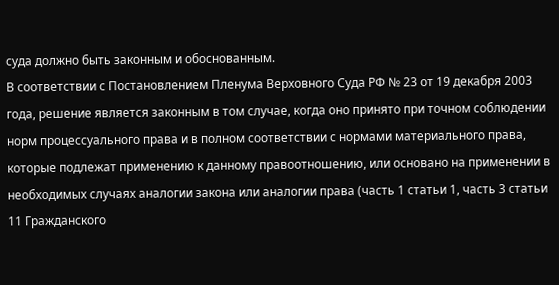суда должно быть законным и обоснованным.
В соответствии с Постановлением Пленума Верховного Суда РФ № 23 от 19 декабря 2003 года, решение является законным в том случае, когда оно принято при точном соблюдении норм процессуального права и в полном соответствии с нормами материального права, которые подлежат применению к данному правоотношению, или основано на применении в необходимых случаях аналогии закона или аналогии права (часть 1 статьи 1, часть 3 статьи 11 Гражданского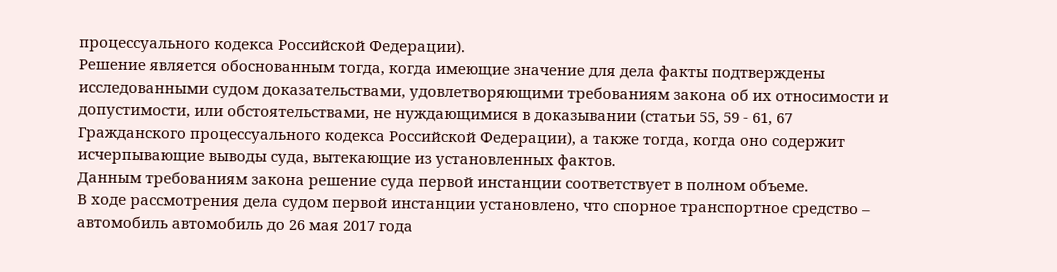процессуального кодекса Российской Федерации).
Решение является обоснованным тогда, когда имеющие значение для дела факты подтверждены исследованными судом доказательствами, удовлетворяющими требованиям закона об их относимости и допустимости, или обстоятельствами, не нуждающимися в доказывании (статьи 55, 59 - 61, 67 Гражданского процессуального кодекса Российской Федерации), а также тогда, когда оно содержит исчерпывающие выводы суда, вытекающие из установленных фактов.
Данным требованиям закона решение суда первой инстанции соответствует в полном объеме.
В ходе рассмотрения дела судом первой инстанции установлено, что спорное транспортное средство – автомобиль автомобиль до 26 мая 2017 года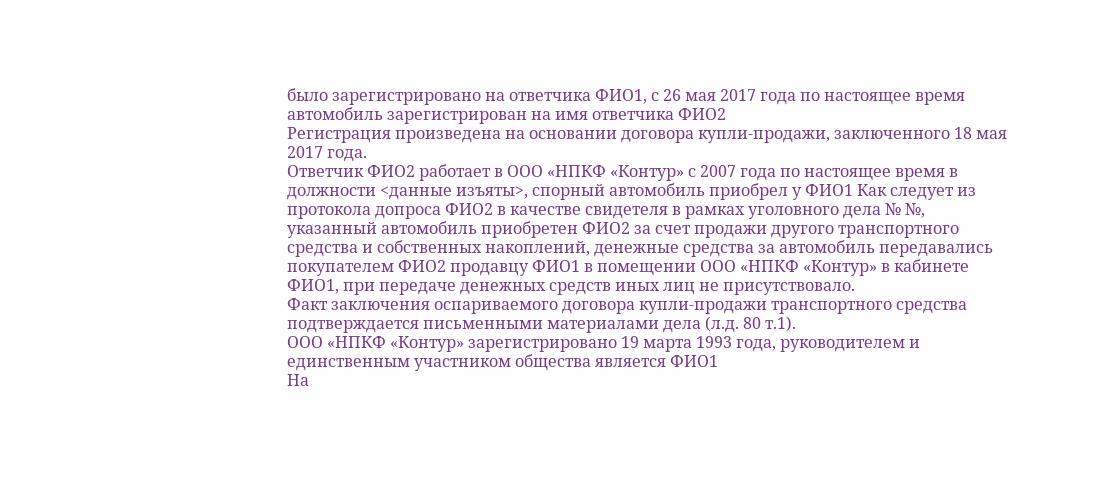было зарегистрировано на ответчика ФИО1, с 26 мая 2017 года по настоящее время автомобиль зарегистрирован на имя ответчика ФИО2
Регистрация произведена на основании договора купли-продажи, заключенного 18 мая 2017 года.
Ответчик ФИО2 работает в ООО «НПКФ «Контур» с 2007 года по настоящее время в должности <данные изъяты>, спорный автомобиль приобрел у ФИО1 Как следует из протокола допроса ФИО2 в качестве свидетеля в рамках уголовного дела № №, указанный автомобиль приобретен ФИО2 за счет продажи другого транспортного средства и собственных накоплений, денежные средства за автомобиль передавались покупателем ФИО2 продавцу ФИО1 в помещении ООО «НПКФ «Контур» в кабинете ФИО1, при передаче денежных средств иных лиц не присутствовало.
Факт заключения оспариваемого договора купли-продажи транспортного средства подтверждается письменными материалами дела (л.д. 80 т.1).
ООО «НПКФ «Контур» зарегистрировано 19 марта 1993 года, руководителем и единственным участником общества является ФИО1
На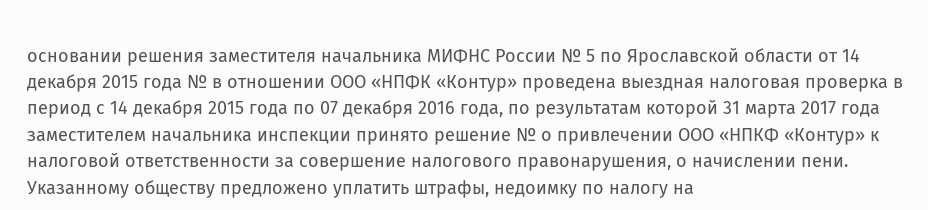основании решения заместителя начальника МИФНС России № 5 по Ярославской области от 14 декабря 2015 года № в отношении ООО «НПФК «Контур» проведена выездная налоговая проверка в период с 14 декабря 2015 года по 07 декабря 2016 года, по результатам которой 31 марта 2017 года заместителем начальника инспекции принято решение № о привлечении ООО «НПКФ «Контур» к налоговой ответственности за совершение налогового правонарушения, о начислении пени. Указанному обществу предложено уплатить штрафы, недоимку по налогу на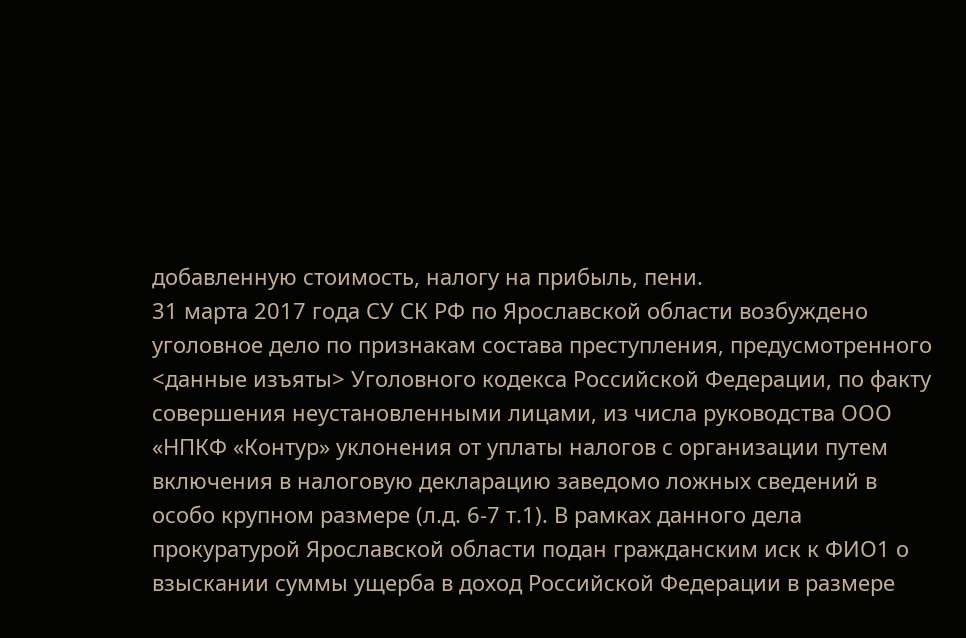добавленную стоимость, налогу на прибыль, пени.
31 марта 2017 года СУ СК РФ по Ярославской области возбуждено уголовное дело по признакам состава преступления, предусмотренного <данные изъяты> Уголовного кодекса Российской Федерации, по факту совершения неустановленными лицами, из числа руководства ООО «НПКФ «Контур» уклонения от уплаты налогов с организации путем включения в налоговую декларацию заведомо ложных сведений в особо крупном размере (л.д. 6-7 т.1). В рамках данного дела прокуратурой Ярославской области подан гражданским иск к ФИО1 о взыскании суммы ущерба в доход Российской Федерации в размере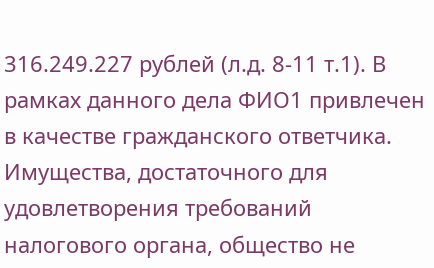316.249.227 рублей (л.д. 8-11 т.1). В рамках данного дела ФИО1 привлечен в качестве гражданского ответчика. Имущества, достаточного для удовлетворения требований налогового органа, общество не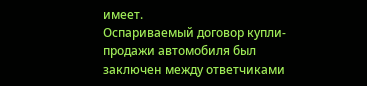имеет.
Оспариваемый договор купли-продажи автомобиля был заключен между ответчиками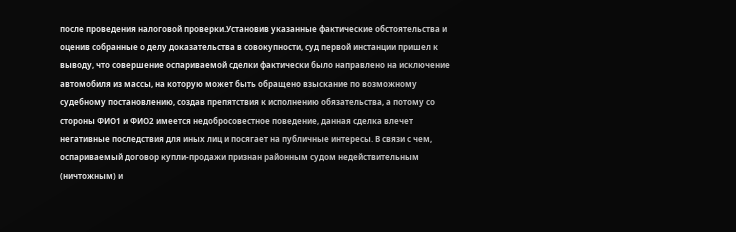после проведения налоговой проверки.Установив указанные фактические обстоятельства и оценив собранные о делу доказательства в совокупности, суд первой инстанции пришел к выводу, что совершение оспариваемой сделки фактически было направлено на исключение автомобиля из массы, на которую может быть обращено взыскание по возможному судебному постановлению, создав препятствия к исполнению обязательства, а потому со стороны ФИО1 и ФИО2 имеется недобросовестное поведение, данная сделка влечет негативные последствия для иных лиц и посягает на публичные интересы. В связи с чем, оспариваемый договор купли-продажи признан районным судом недействительным (ничтожным) и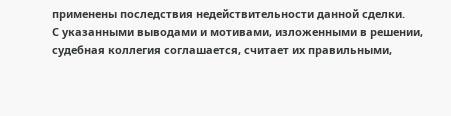применены последствия недействительности данной сделки.
С указанными выводами и мотивами, изложенными в решении, судебная коллегия соглашается, считает их правильными,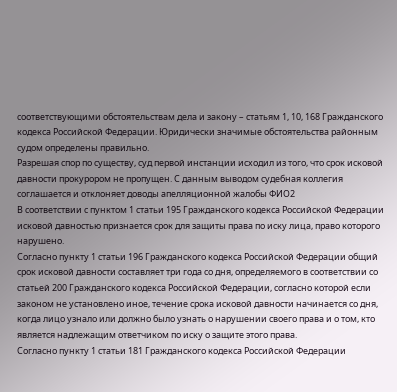соответствующими обстоятельствам дела и закону – статьям 1, 10, 168 Гражданского кодекса Российской Федерации. Юридически значимые обстоятельства районным судом определены правильно.
Разрешая спор по существу, суд первой инстанции исходил из того, что срок исковой давности прокурором не пропущен. С данным выводом судебная коллегия соглашается и отклоняет доводы апелляционной жалобы ФИО2
В соответствии с пунктом 1 статьи 195 Гражданского кодекса Российской Федерации исковой давностью признается срок для защиты права по иску лица, право которого нарушено.
Согласно пункту 1 статьи 196 Гражданского кодекса Российской Федерации общий срок исковой давности составляет три года со дня, определяемого в соответствии со статьей 200 Гражданского кодекса Российской Федерации, согласно которой если законом не установлено иное, течение срока исковой давности начинается со дня, когда лицо узнало или должно было узнать о нарушении своего права и о том, кто является надлежащим ответчиком по иску о защите этого права.
Согласно пункту 1 статьи 181 Гражданского кодекса Российской Федерации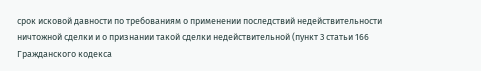срок исковой давности по требованиям о применении последствий недействительности ничтожной сделки и о признании такой сделки недействительной (пункт 3 статьи 166 Гражданского кодекса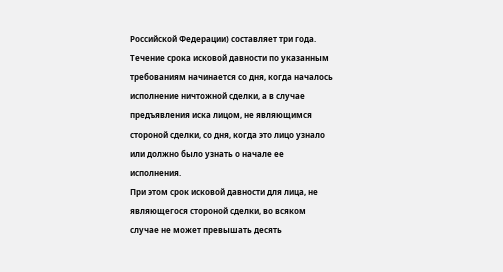Российской Федерации) составляет три года.
Течение срока исковой давности по указанным требованиям начинается со дня, когда началось исполнение ничтожной сделки, а в случае предъявления иска лицом, не являющимся стороной сделки, со дня, когда это лицо узнало или должно было узнать о начале ее исполнения.
При этом срок исковой давности для лица, не являющегося стороной сделки, во всяком случае не может превышать десять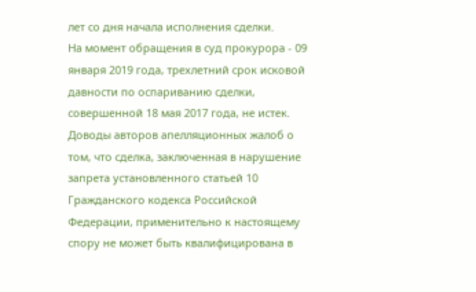лет со дня начала исполнения сделки.
На момент обращения в суд прокурора - 09 января 2019 года, трехлетний срок исковой давности по оспариванию сделки, совершенной 18 мая 2017 года, не истек.
Доводы авторов апелляционных жалоб о том, что сделка, заключенная в нарушение запрета установленного статьей 10 Гражданского кодекса Российской Федерации, применительно к настоящему спору не может быть квалифицирована в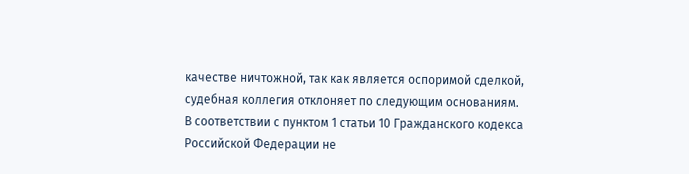качестве ничтожной, так как является оспоримой сделкой, судебная коллегия отклоняет по следующим основаниям.
В соответствии с пунктом 1 статьи 10 Гражданского кодекса Российской Федерации не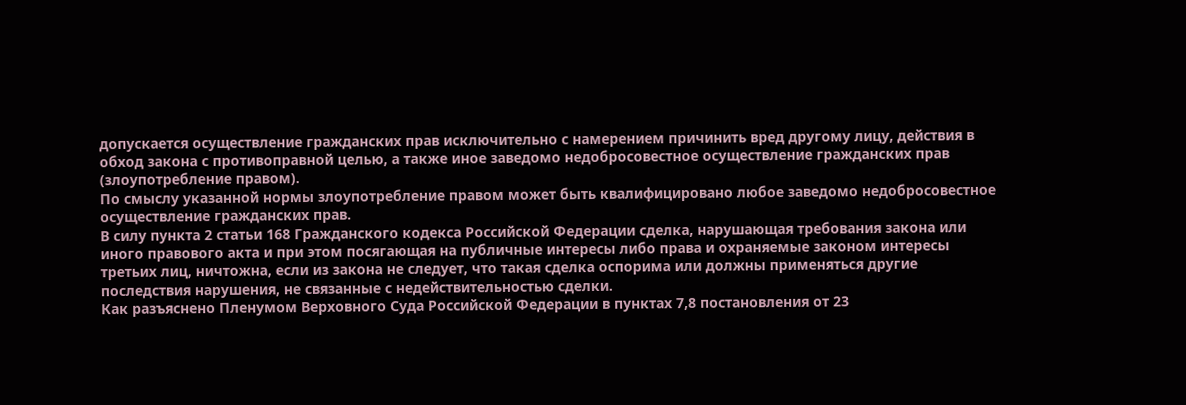допускается осуществление гражданских прав исключительно с намерением причинить вред другому лицу, действия в обход закона с противоправной целью, а также иное заведомо недобросовестное осуществление гражданских прав (злоупотребление правом).
По смыслу указанной нормы злоупотребление правом может быть квалифицировано любое заведомо недобросовестное осуществление гражданских прав.
В силу пункта 2 статьи 168 Гражданского кодекса Российской Федерации сделка, нарушающая требования закона или иного правового акта и при этом посягающая на публичные интересы либо права и охраняемые законом интересы третьих лиц, ничтожна, если из закона не следует, что такая сделка оспорима или должны применяться другие последствия нарушения, не связанные с недействительностью сделки.
Как разъяснено Пленумом Верховного Суда Российской Федерации в пунктах 7,8 постановления от 23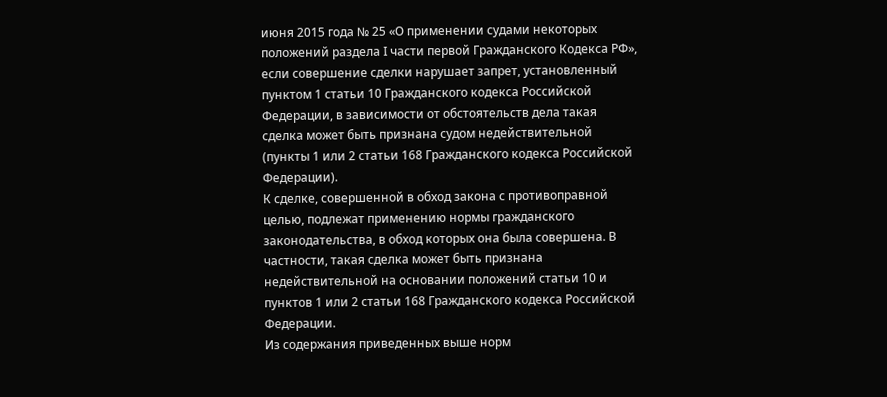июня 2015 года № 25 «О применении судами некоторых положений раздела I части первой Гражданского Кодекса РФ», если совершение сделки нарушает запрет, установленный пунктом 1 статьи 10 Гражданского кодекса Российской Федерации, в зависимости от обстоятельств дела такая сделка может быть признана судом недействительной (пункты 1 или 2 статьи 168 Гражданского кодекса Российской Федерации).
К сделке, совершенной в обход закона с противоправной целью, подлежат применению нормы гражданского законодательства, в обход которых она была совершена. В частности, такая сделка может быть признана недействительной на основании положений статьи 10 и пунктов 1 или 2 статьи 168 Гражданского кодекса Российской Федерации.
Из содержания приведенных выше норм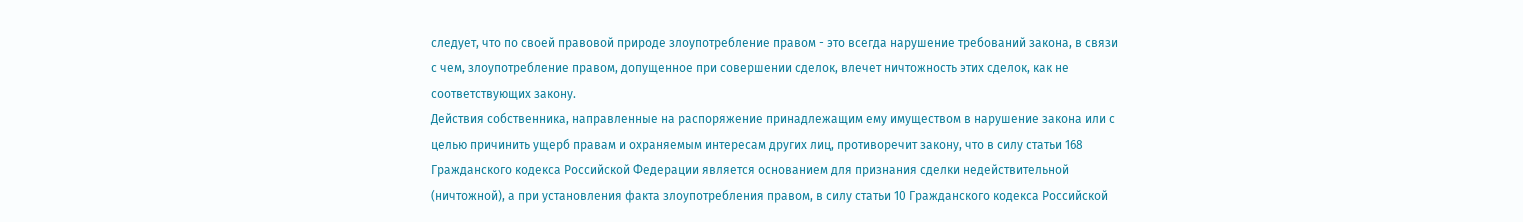следует, что по своей правовой природе злоупотребление правом - это всегда нарушение требований закона, в связи с чем, злоупотребление правом, допущенное при совершении сделок, влечет ничтожность этих сделок, как не соответствующих закону.
Действия собственника, направленные на распоряжение принадлежащим ему имуществом в нарушение закона или с целью причинить ущерб правам и охраняемым интересам других лиц, противоречит закону, что в силу статьи 168 Гражданского кодекса Российской Федерации является основанием для признания сделки недействительной (ничтожной), а при установления факта злоупотребления правом, в силу статьи 10 Гражданского кодекса Российской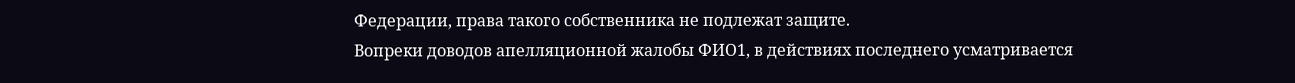Федерации, права такого собственника не подлежат защите.
Вопреки доводов апелляционной жалобы ФИО1, в действиях последнего усматривается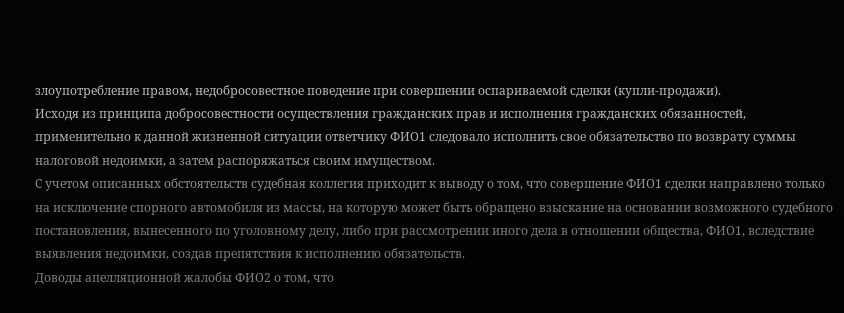злоупотребление правом, недобросовестное поведение при совершении оспариваемой сделки (купли-продажи).
Исходя из принципа добросовестности осуществления гражданских прав и исполнения гражданских обязанностей, применительно к данной жизненной ситуации ответчику ФИО1 следовало исполнить свое обязательство по возврату суммы налоговой недоимки, а затем распоряжаться своим имуществом.
С учетом описанных обстоятельств судебная коллегия приходит к выводу о том, что совершение ФИО1 сделки направлено только на исключение спорного автомобиля из массы, на которую может быть обращено взыскание на основании возможного судебного постановления, вынесенного по уголовному делу, либо при рассмотрении иного дела в отношении общества, ФИО1, вследствие выявления недоимки, создав препятствия к исполнению обязательств.
Доводы апелляционной жалобы ФИО2 о том, что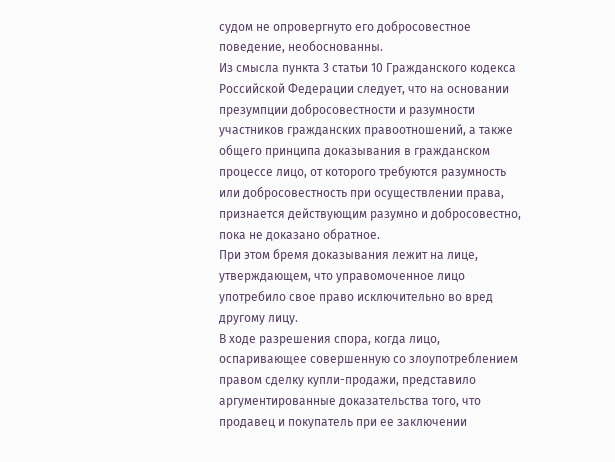судом не опровергнуто его добросовестное поведение, необоснованны.
Из смысла пункта 3 статьи 10 Гражданского кодекса Российской Федерации следует, что на основании презумпции добросовестности и разумности участников гражданских правоотношений, а также общего принципа доказывания в гражданском процессе лицо, от которого требуются разумность или добросовестность при осуществлении права, признается действующим разумно и добросовестно, пока не доказано обратное.
При этом бремя доказывания лежит на лице, утверждающем, что управомоченное лицо употребило свое право исключительно во вред другому лицу.
В ходе разрешения спора, когда лицо, оспаривающее совершенную со злоупотреблением правом сделку купли-продажи, представило аргументированные доказательства того, что продавец и покупатель при ее заключении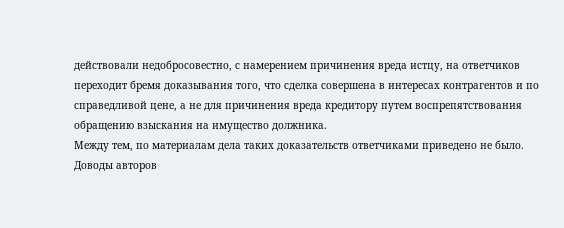действовали недобросовестно, с намерением причинения вреда истцу, на ответчиков переходит бремя доказывания того, что сделка совершена в интересах контрагентов и по справедливой цене, а не для причинения вреда кредитору путем воспрепятствования обращению взыскания на имущество должника.
Между тем, по материалам дела таких доказательств ответчиками приведено не было.
Доводы авторов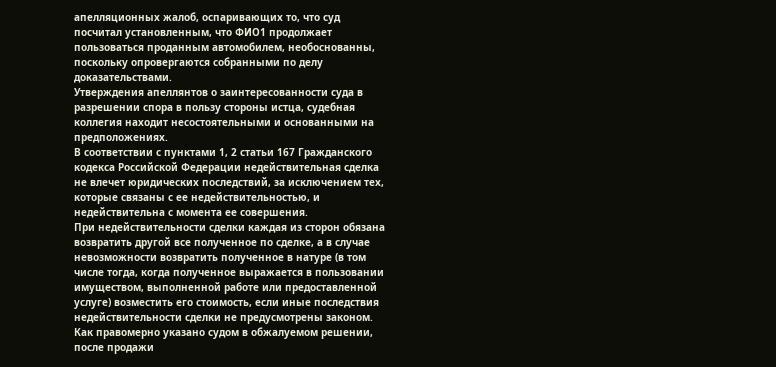апелляционных жалоб, оспаривающих то, что суд посчитал установленным, что ФИО1 продолжает пользоваться проданным автомобилем, необоснованны, поскольку опровергаются собранными по делу доказательствами.
Утверждения апеллянтов о заинтересованности суда в разрешении спора в пользу стороны истца, судебная коллегия находит несостоятельными и основанными на предположениях.
В соответствии с пунктами 1, 2 статьи 167 Гражданского кодекса Российской Федерации недействительная сделка не влечет юридических последствий, за исключением тех, которые связаны с ее недействительностью, и недействительна с момента ее совершения.
При недействительности сделки каждая из сторон обязана возвратить другой все полученное по сделке, а в случае невозможности возвратить полученное в натуре (в том числе тогда, когда полученное выражается в пользовании имуществом, выполненной работе или предоставленной услуге) возместить его стоимость, если иные последствия недействительности сделки не предусмотрены законом.
Как правомерно указано судом в обжалуемом решении, после продажи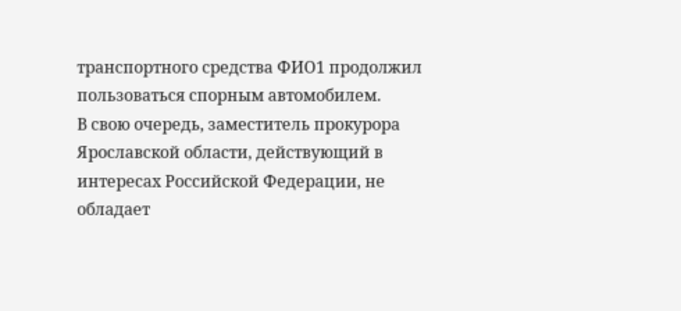транспортного средства ФИО1 продолжил пользоваться спорным автомобилем.
В свою очередь, заместитель прокурора Ярославской области, действующий в интересах Российской Федерации, не обладает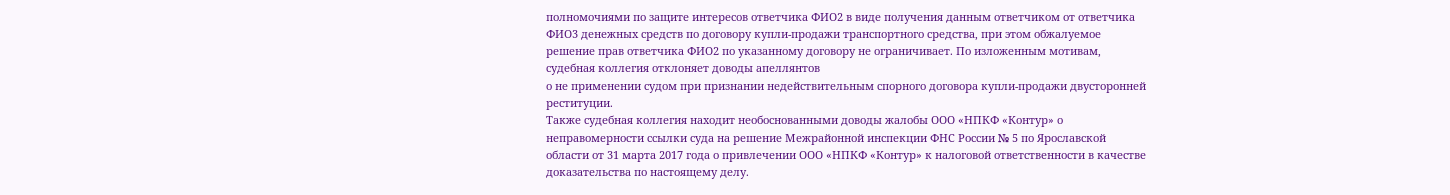полномочиями по защите интересов ответчика ФИО2 в виде получения данным ответчиком от ответчика ФИО3 денежных средств по договору купли-продажи транспортного средства, при этом обжалуемое решение прав ответчика ФИО2 по указанному договору не ограничивает. По изложенным мотивам, судебная коллегия отклоняет доводы апеллянтов
о не применении судом при признании недействительным спорного договора купли-продажи двусторонней реституции.
Также судебная коллегия находит необоснованными доводы жалобы ООО «НПКФ «Контур» о неправомерности ссылки суда на решение Межрайонной инспекции ФНС России № 5 по Ярославской области от 31 марта 2017 года о привлечении ООО «НПКФ «Контур» к налоговой ответственности в качестве доказательства по настоящему делу.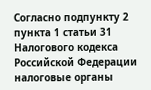Согласно подпункту 2 пункта 1 статьи 31 Налогового кодекса Российской Федерации налоговые органы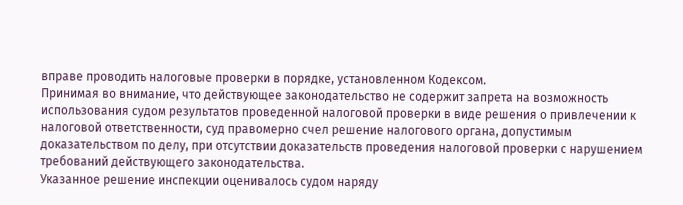вправе проводить налоговые проверки в порядке, установленном Кодексом.
Принимая во внимание, что действующее законодательство не содержит запрета на возможность использования судом результатов проведенной налоговой проверки в виде решения о привлечении к налоговой ответственности, суд правомерно счел решение налогового органа, допустимым доказательством по делу, при отсутствии доказательств проведения налоговой проверки с нарушением требований действующего законодательства.
Указанное решение инспекции оценивалось судом наряду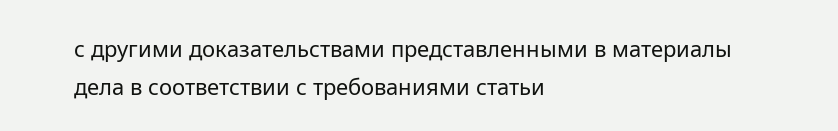с другими доказательствами представленными в материалы дела в соответствии с требованиями статьи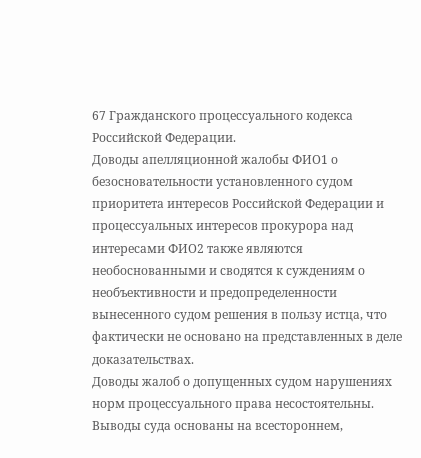67 Гражданского процессуального кодекса Российской Федерации.
Доводы апелляционной жалобы ФИО1 о безосновательности установленного судом приоритета интересов Российской Федерации и процессуальных интересов прокурора над интересами ФИО2 также являются необоснованными и сводятся к суждениям о необъективности и предопределенности вынесенного судом решения в пользу истца, что фактически не основано на представленных в деле доказательствах.
Доводы жалоб о допущенных судом нарушениях норм процессуального права несостоятельны. Выводы суда основаны на всестороннем,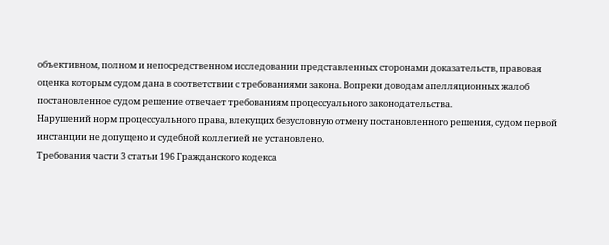объективном, полном и непосредственном исследовании представленных сторонами доказательств, правовая оценка которым судом дана в соответствии с требованиями закона. Вопреки доводам апелляционных жалоб постановленное судом решение отвечает требованиям процессуального законодательства.
Нарушений норм процессуального права, влекущих безусловную отмену постановленного решения, судом первой инстанции не допущено и судебной коллегией не установлено.
Требования части 3 статьи 196 Гражданского кодекса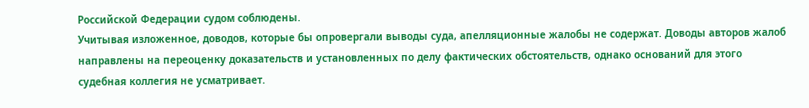Российской Федерации судом соблюдены.
Учитывая изложенное, доводов, которые бы опровергали выводы суда, апелляционные жалобы не содержат. Доводы авторов жалоб направлены на переоценку доказательств и установленных по делу фактических обстоятельств, однако оснований для этого судебная коллегия не усматривает.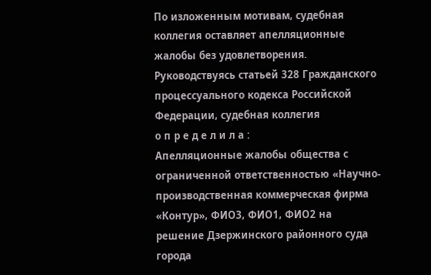По изложенным мотивам, судебная коллегия оставляет апелляционные жалобы без удовлетворения.
Руководствуясь статьей 328 Гражданского процессуального кодекса Российской Федерации, судебная коллегия
о п р е д е л и л а :
Апелляционные жалобы общества с ограниченной ответственностью «Научно-производственная коммерческая фирма «Контур», ФИО3, ФИО1, ФИО2 на решение Дзержинского районного суда города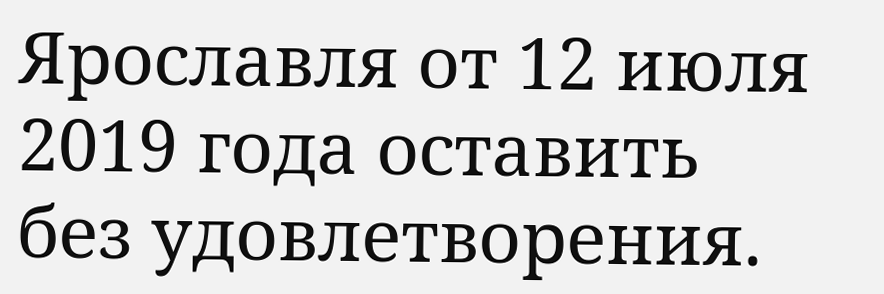Ярославля от 12 июля 2019 года оставить без удовлетворения.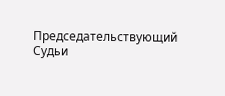Председательствующий
Судьи